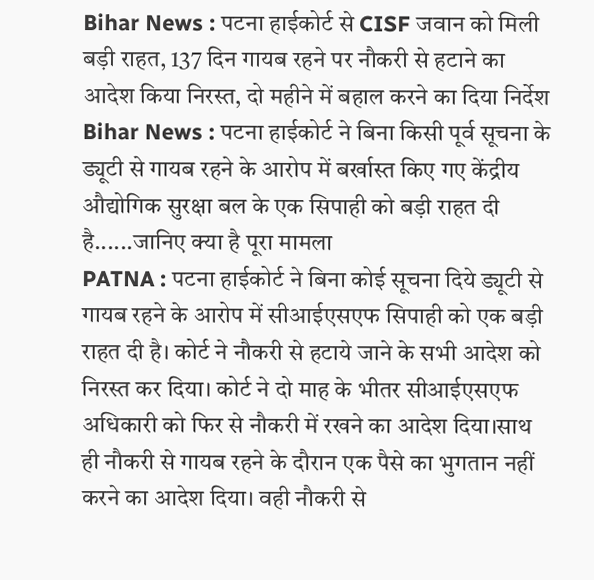Bihar News : पटना हाईकोर्ट से CISF जवान को मिली बड़ी राहत, 137 दिन गायब रहने पर नौकरी से हटाने का आदेश किया निरस्त, दो महीने में बहाल करने का दिया निर्देश
Bihar News : पटना हाईकोर्ट ने बिना किसी पूर्व सूचना के ड्यूटी से गायब रहने के आरोप में बर्खास्त किए गए केंद्रीय औद्योगिक सुरक्षा बल के एक सिपाही को बड़ी राहत दी है......जानिए क्या है पूरा मामला
PATNA : पटना हाईकोर्ट ने बिना कोई सूचना दिये ड्यूटी से गायब रहने के आरोप में सीआईएसएफ सिपाही को एक बड़ी राहत दी है। कोर्ट ने नौकरी से हटाये जाने के सभी आदेश को निरस्त कर दिया। कोर्ट ने दो माह के भीतर सीआईएसएफ अधिकारी को फिर से नौकरी में रखने का आदेश दिया।साथ ही नौकरी से गायब रहने के दौरान एक पैसे का भुगतान नहीं करने का आदेश दिया। वही नौकरी से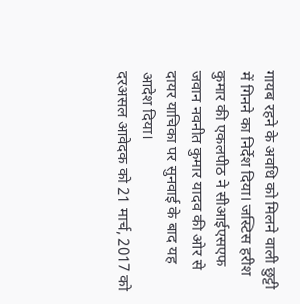गायब रहने के अवधि को मिलने वाली छुट्टी में गिनने का निर्देश दिया। जस्टिस हरीश कुमार की एकलपीठ ने सीआईएसएफ जवान नवनीत कुमार यादव की ओर से दायर याचिका पर सुनवाई के बाद यह आदेश दिया।
दरअसल आवेदक को 21 मार्च, 2017 को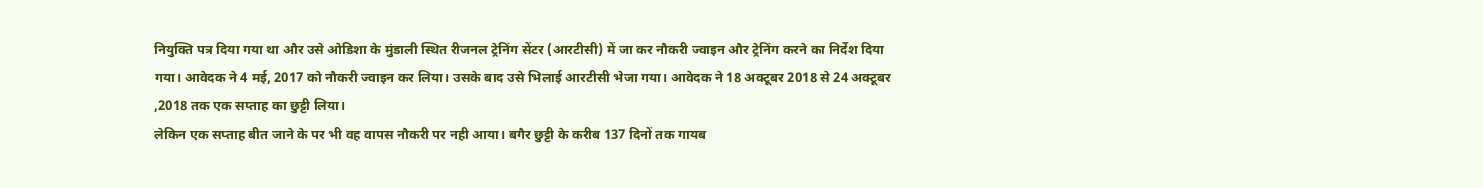नियुक्ति पत्र दिया गया था और उसे ओडिशा के मुंडाली स्थित रीजनल ट्रेनिंग सेंटर (आरटीसी) में जा कर नौकरी ज्वाइन और ट्रेनिंग करने का निर्देश दिया गया। आवेदक ने 4 मई, 2017 को नौकरी ज्वाइन कर लिया। उसके बाद उसे भिलाई आरटीसी भेजा गया। आवेदक ने 18 अक्टूबर 2018 से 24 अक्टूबर ,2018 तक एक सप्ताह का छुट्टी लिया।
लेकिन एक सप्ताह बीत जाने के पर भी वह वापस नौकरी पर नही आया। बगैर छुट्टी के करीब 137 दिनों तक गायब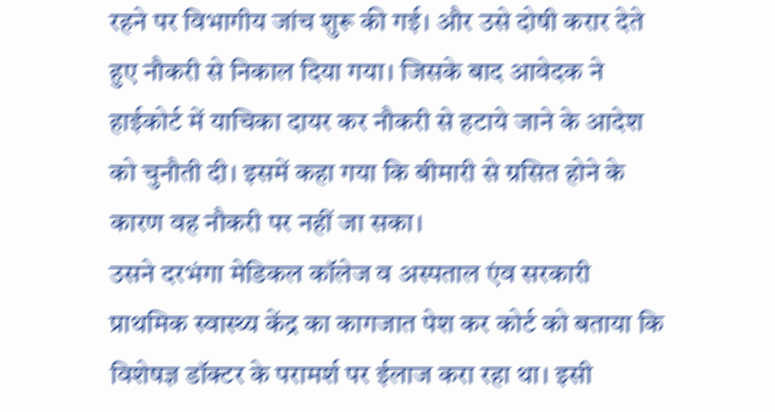रहने पर विभागीय जांच शुरू की गई। और उसे दोषी करार देते हुए नौकरी से निकाल दिया गया। जिसके बाद आवेदक ने हाईकोर्ट में याचिका दायर कर नौकरी से हटाये जाने के आदेश को चुनौती दी। इसमें कहा गया कि बीमारी से ग्रसित होने के कारण वह नौकरी पर नहीं जा सका।
उसने दरभंगा मेडिकल कॉलेज व अस्पताल एंव सरकारी प्राथमिक स्वास्थ्य केंद्र का कागजात पेश कर कोर्ट को बताया कि विशेषज्ञ डॉक्टर के परामर्श पर ईलाज करा रहा था। इसी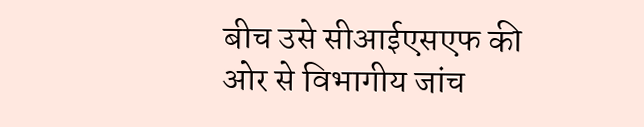बीच उसे सीआईएसएफ की ओर से विभागीय जांच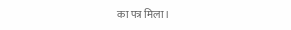का पत्र मिला।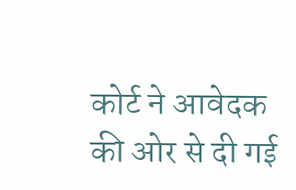कोर्ट ने आवेदक की ओर से दी गई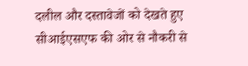दलील और दस्तावेजों को देखते हुए सीआईएसएफ की ओर से नौकरी से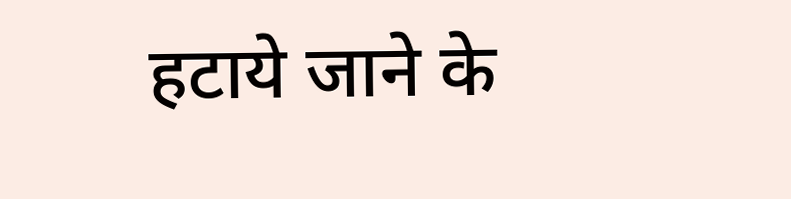हटाये जाने के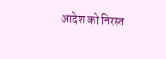आदेश को निरस्त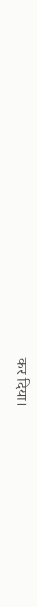कर दिया।